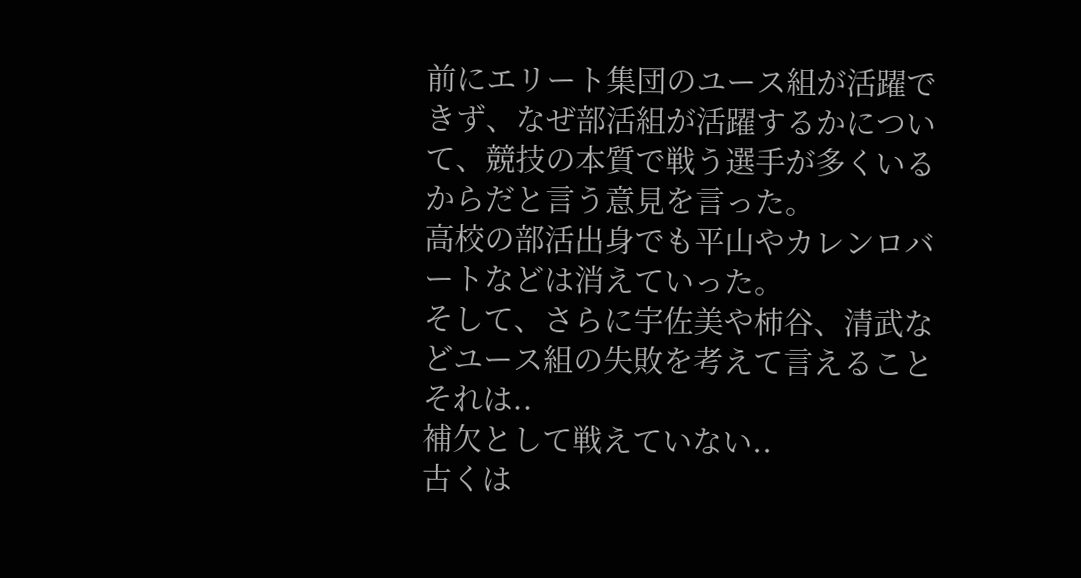前にエリート集団のユース組が活躍できず、なぜ部活組が活躍するかについて、競技の本質で戦う選手が多くいるからだと言う意見を言った。
高校の部活出身でも平山やカレンロバートなどは消えていった。
そして、さらに宇佐美や柿谷、清武などユース組の失敗を考えて言えることそれは..
補欠として戦えていない..
古くは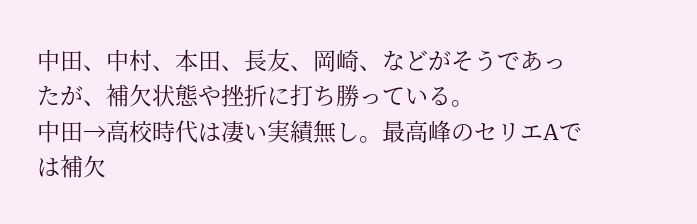中田、中村、本田、長友、岡崎、などがそうであったが、補欠状態や挫折に打ち勝っている。
中田→高校時代は凄い実績無し。最高峰のセリエAでは補欠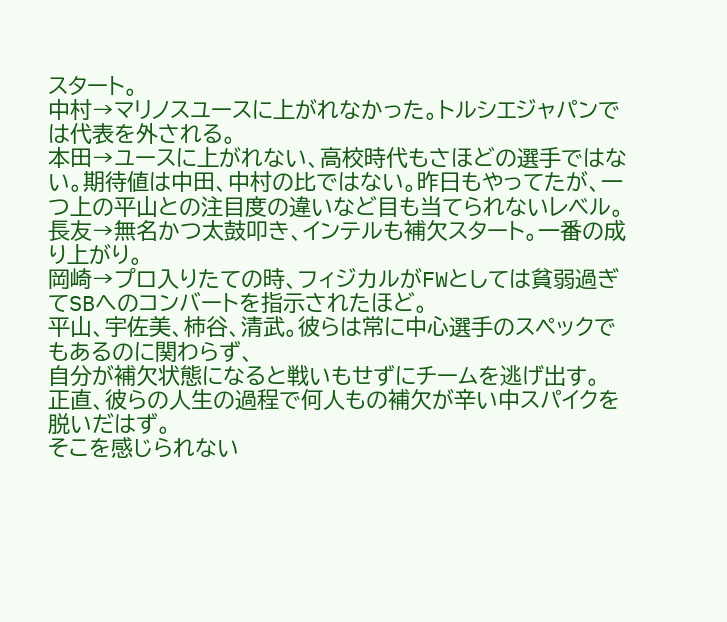スタート。
中村→マリノスユースに上がれなかった。トルシエジャパンでは代表を外される。
本田→ユースに上がれない、高校時代もさほどの選手ではない。期待値は中田、中村の比ではない。昨日もやってたが、一つ上の平山との注目度の違いなど目も当てられないレベル。
長友→無名かつ太鼓叩き、インテルも補欠スタート。一番の成り上がり。
岡崎→プロ入りたての時、フィジカルがFWとしては貧弱過ぎてSBへのコンバートを指示されたほど。
平山、宇佐美、柿谷、清武。彼らは常に中心選手のスペックでもあるのに関わらず、
自分が補欠状態になると戦いもせずにチームを逃げ出す。
正直、彼らの人生の過程で何人もの補欠が辛い中スパイクを脱いだはず。
そこを感じられない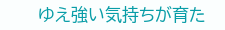ゆえ強い気持ちが育た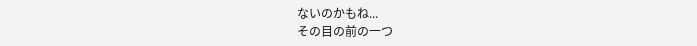ないのかもね...
その目の前の一つ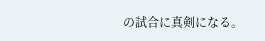の試合に真剣になる。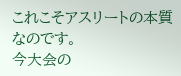これこそアスリートの本質なのです。
今大会の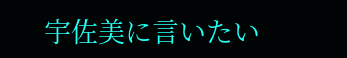宇佐美に言いたい